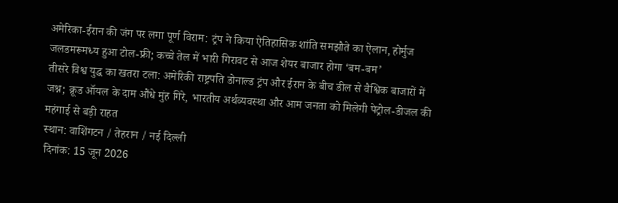अमेरिका-ईरान की जंग पर लगा पूर्ण विराम: ट्रंप ने किया ऐतिहासिक शांति समझौते का ऐलान, होर्मुज जलडमरूमध्य हुआ टोल-फ्री; कच्चे तेल में भारी गिरावट से आज शेयर बाजार होगा ‘बम-बम’
तीसरे विश्व युद्ध का खतरा टला: अमेरिकी राष्ट्रपति डोनाल्ड ट्रंप और ईरान के बीच डील से वैश्विक बाजारों में जश्न; क्रूड ऑयल के दाम औंधे मुंह गिरे, भारतीय अर्थव्यवस्था और आम जनता को मिलेगी पेट्रोल-डीजल की महंगाई से बड़ी राहत
स्थान: वाशिंगटन / तेहरान / नई दिल्ली
दिनांक: 15 जून 2026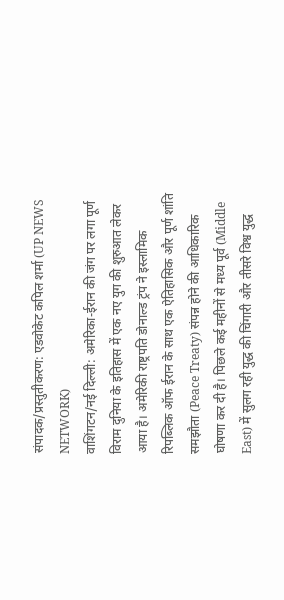संपादक/प्रस्तुतीकरण: एडवोकेट कपिल शर्मा (UP NEWS NETWORK)
वाशिंगटन/नई दिल्ली: अमेरिका-ईरान की जंग पर लगा पूर्ण विराम दुनिया के इतिहास में एक नए युग की शुरुआत लेकर आया है। अमेरिकी राष्ट्रपति डोनाल्ड ट्रंप ने इस्लामिक रिपब्लिक ऑफ ईरान के साथ एक ऐतिहासिक और पूर्ण शांति समझौता (Peace Treaty) संपन्न होने की आधिकारिक घोषणा कर दी है। पिछले कई महीनों से मध्य पूर्व (Middle East) में सुलग रही युद्ध की चिंगारी और तीसरे विश्व युद्ध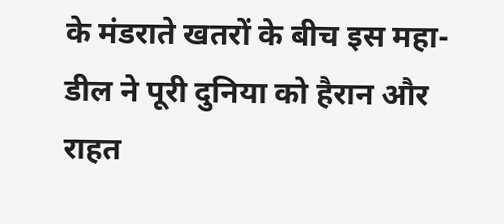के मंडराते खतरों के बीच इस महा-डील ने पूरी दुनिया को हैरान और राहत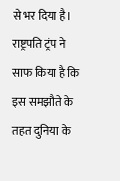से भर दिया है। राष्ट्रपति ट्रंप ने साफ किया है कि इस समझौते के तहत दुनिया के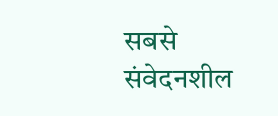सबसे संवेदनशील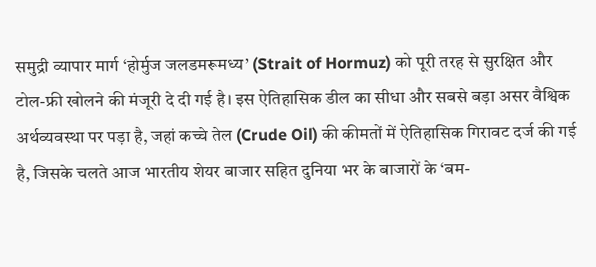समुद्री व्यापार मार्ग ‘होर्मुज जलडमरूमध्य’ (Strait of Hormuz) को पूरी तरह से सुरक्षित और टोल-फ्री खोलने की मंजूरी दे दी गई है। इस ऐतिहासिक डील का सीधा और सबसे बड़ा असर वैश्विक अर्थव्यवस्था पर पड़ा है, जहां कच्चे तेल (Crude Oil) की कीमतों में ऐतिहासिक गिरावट दर्ज की गई है, जिसके चलते आज भारतीय शेयर बाजार सहित दुनिया भर के बाजारों के ‘बम-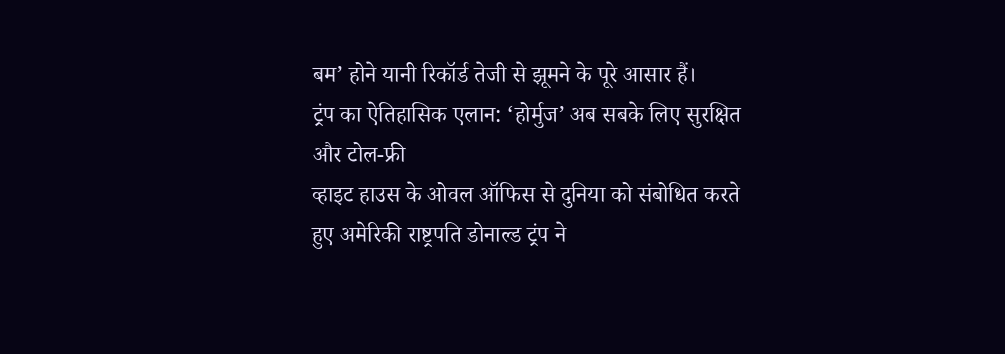बम’ होने यानी रिकॉर्ड तेजी से झूमने के पूरे आसार हैं।
ट्रंप का ऐतिहासिक एलान: ‘होर्मुज’ अब सबके लिए सुरक्षित और टोल-फ्री
व्हाइट हाउस के ओवल ऑफिस से दुनिया को संबोधित करते हुए अमेरिकी राष्ट्रपति डोनाल्ड ट्रंप ने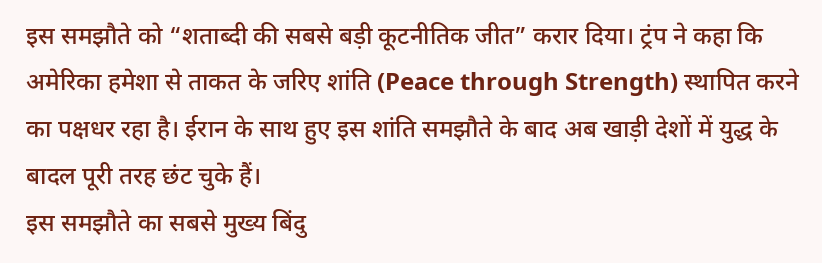इस समझौते को “शताब्दी की सबसे बड़ी कूटनीतिक जीत” करार दिया। ट्रंप ने कहा कि अमेरिका हमेशा से ताकत के जरिए शांति (Peace through Strength) स्थापित करने का पक्षधर रहा है। ईरान के साथ हुए इस शांति समझौते के बाद अब खाड़ी देशों में युद्ध के बादल पूरी तरह छंट चुके हैं।
इस समझौते का सबसे मुख्य बिंदु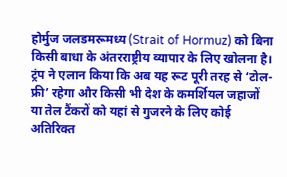होर्मुज जलडमरूमध्य (Strait of Hormuz) को बिना किसी बाधा के अंतरराष्ट्रीय व्यापार के लिए खोलना है। ट्रंप ने एलान किया कि अब यह रूट पूरी तरह से ‘टोल-फ्री’ रहेगा और किसी भी देश के कमर्शियल जहाजों या तेल टैंकरों को यहां से गुजरने के लिए कोई अतिरिक्त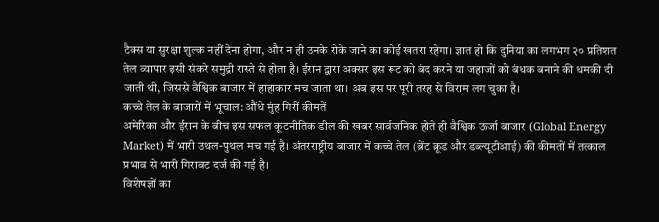टैक्स या सुरक्षा शुल्क नहीं देना होगा, और न ही उनके रोके जाने का कोई खतरा रहेगा। ज्ञात हो कि दुनिया का लगभग २० प्रतिशत तेल व्यापार इसी संकरे समुद्री रास्ते से होता है। ईरान द्वारा अक्सर इस रूट को बंद करने या जहाजों को बंधक बनाने की धमकी दी जाती थी, जिससे वैश्विक बाजार में हाहाकार मच जाता था। अब इस पर पूरी तरह से विराम लग चुका है।
कच्चे तेल के बाजारों में भूचाल: औंधे मुंह गिरीं कीमतें
अमेरिका और ईरान के बीच इस सफल कूटनीतिक डील की खबर सार्वजनिक होते ही वैश्विक ऊर्जा बाजार (Global Energy Market) में भारी उथल-पुथल मच गई है। अंतरराष्ट्रीय बाजार में कच्चे तेल (ब्रेंट क्रूड और डब्ल्यूटीआई) की कीमतों में तत्काल प्रभाव से भारी गिरावट दर्ज की गई है।
विशेषज्ञों का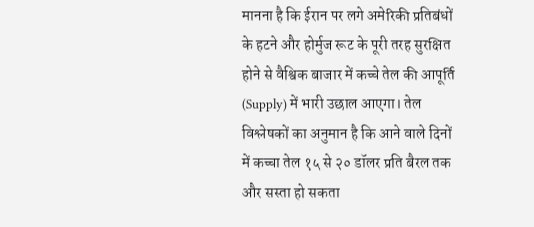मानना है कि ईरान पर लगे अमेरिकी प्रतिबंधों के हटने और होर्मुज रूट के पूरी तरह सुरक्षित होने से वैश्विक बाजार में कच्चे तेल की आपूर्ति (Supply) में भारी उछाल आएगा। तेल विश्लेषकों का अनुमान है कि आने वाले दिनों में कच्चा तेल १५ से २० डॉलर प्रति बैरल तक और सस्ता हो सकता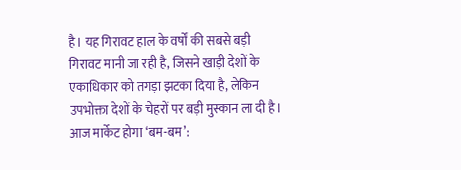है। यह गिरावट हाल के वर्षों की सबसे बड़ी गिरावट मानी जा रही है, जिसने खाड़ी देशों के एकाधिकार को तगड़ा झटका दिया है, लेकिन उपभोक्ता देशों के चेहरों पर बड़ी मुस्कान ला दी है।
आज मार्केट होगा ‘बम-बम’: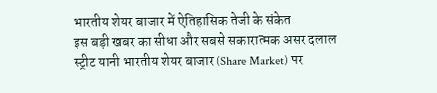भारतीय शेयर बाजार में ऐतिहासिक तेजी के संकेत
इस बड़ी खबर का सीधा और सबसे सकारात्मक असर दलाल स्ट्रीट यानी भारतीय शेयर बाजार (Share Market) पर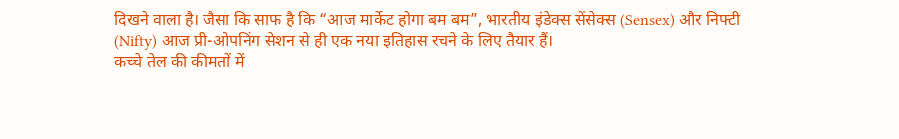दिखने वाला है। जैसा कि साफ है कि “आज मार्केट होगा बम बम”, भारतीय इंडेक्स सेंसेक्स (Sensex) और निफ्टी (Nifty) आज प्री-ओपनिंग सेशन से ही एक नया इतिहास रचने के लिए तैयार हैं।
कच्चे तेल की कीमतों में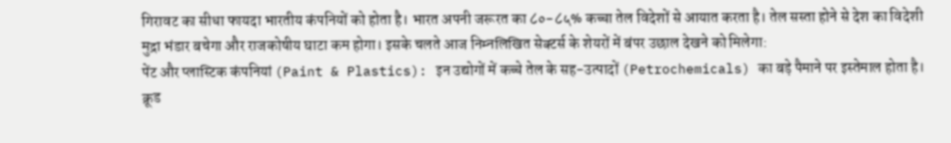गिरावट का सीधा फायदा भारतीय कंपनियों को होता है। भारत अपनी जरूरत का ८०-८५% कच्चा तेल विदेशों से आयात करता है। तेल सस्ता होने से देश का विदेशी मुद्रा भंडार बचेगा और राजकोषीय घाटा कम होगा। इसके चलते आज निम्नलिखित सेक्टर्स के शेयरों में बंपर उछाल देखने को मिलेगा:
पेंट और प्लास्टिक कंपनियां (Paint & Plastics): इन उद्योगों में कच्चे तेल के सह-उत्पादों (Petrochemicals) का बड़े पैमाने पर इस्तेमाल होता है। क्रूड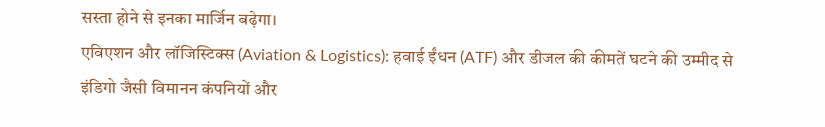सस्ता होने से इनका मार्जिन बढ़ेगा।
एविएशन और लॉजिस्टिक्स (Aviation & Logistics): हवाई ईंधन (ATF) और डीजल की कीमतें घटने की उम्मीद से इंडिगो जैसी विमानन कंपनियों और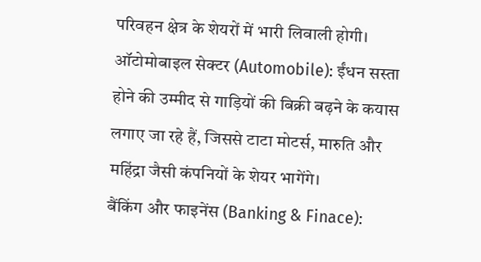परिवहन क्षेत्र के शेयरों में भारी लिवाली होगी।
ऑटोमोबाइल सेक्टर (Automobile): ईंधन सस्ता होने की उम्मीद से गाड़ियों की बिक्री बढ़ने के कयास लगाए जा रहे हैं, जिससे टाटा मोटर्स, मारुति और महिंद्रा जैसी कंपनियों के शेयर भागेंगे।
बैंकिंग और फाइनेंस (Banking & Finace):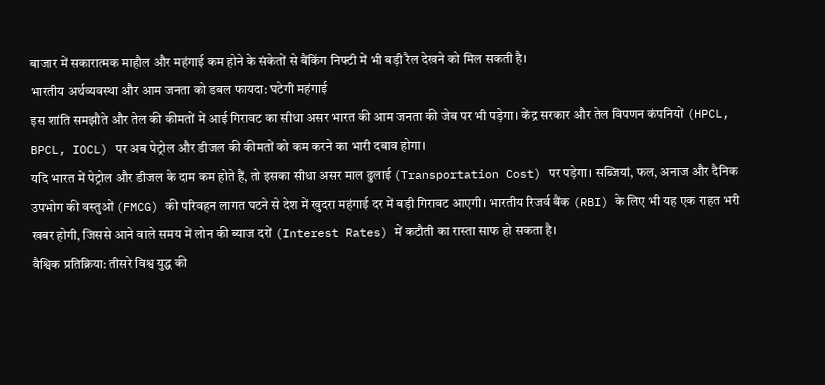बाजार में सकारात्मक माहौल और महंगाई कम होने के संकेतों से बैंकिंग निफ्टी में भी बड़ी रैल देखने को मिल सकती है।
भारतीय अर्थव्यवस्था और आम जनता को डबल फायदा: घटेगी महंगाई
इस शांति समझौते और तेल की कीमतों में आई गिरावट का सीधा असर भारत की आम जनता की जेब पर भी पड़ेगा। केंद्र सरकार और तेल विपणन कंपनियों (HPCL, BPCL, IOCL) पर अब पेट्रोल और डीजल की कीमतों को कम करने का भारी दबाव होगा।
यदि भारत में पेट्रोल और डीजल के दाम कम होते हैं, तो इसका सीधा असर माल ढुलाई (Transportation Cost) पर पड़ेगा। सब्जियां, फल, अनाज और दैनिक उपभोग की वस्तुओं (FMCG) की परिवहन लागत घटने से देश में खुदरा महंगाई दर में बड़ी गिरावट आएगी। भारतीय रिजर्व बैंक (RBI) के लिए भी यह एक राहत भरी खबर होगी, जिससे आने वाले समय में लोन की ब्याज दरों (Interest Rates) में कटौती का रास्ता साफ हो सकता है।
वैश्विक प्रतिक्रिया: तीसरे विश्व युद्ध की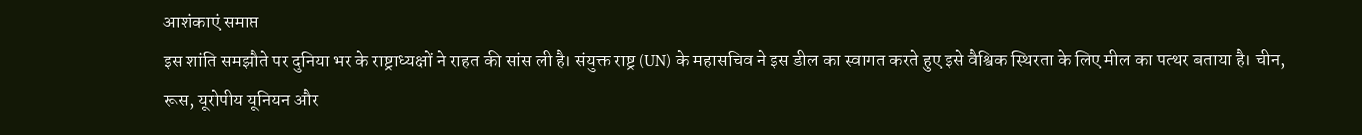आशंकाएं समाप्त
इस शांति समझौते पर दुनिया भर के राष्ट्राध्यक्षों ने राहत की सांस ली है। संयुक्त राष्ट्र (UN) के महासचिव ने इस डील का स्वागत करते हुए इसे वैश्विक स्थिरता के लिए मील का पत्थर बताया है। चीन, रूस, यूरोपीय यूनियन और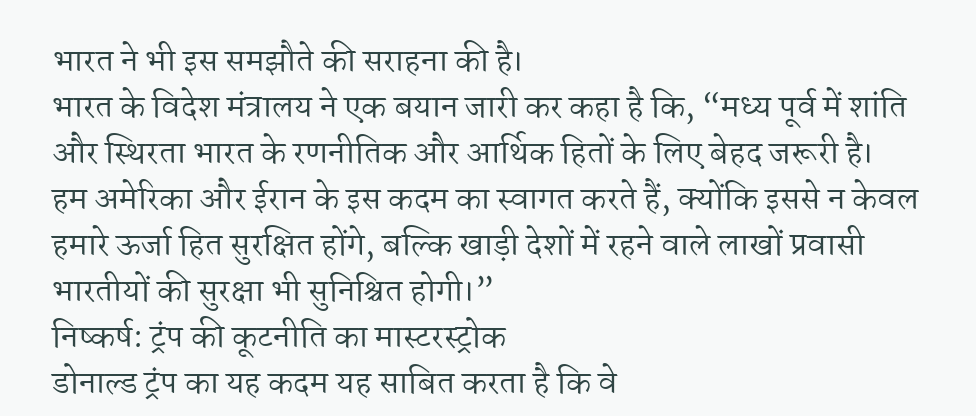भारत ने भी इस समझौते की सराहना की है।
भारत के विदेश मंत्रालय ने एक बयान जारी कर कहा है कि, “मध्य पूर्व में शांति और स्थिरता भारत के रणनीतिक और आर्थिक हितों के लिए बेहद जरूरी है। हम अमेरिका और ईरान के इस कदम का स्वागत करते हैं, क्योंकि इससे न केवल हमारे ऊर्जा हित सुरक्षित होंगे, बल्कि खाड़ी देशों में रहने वाले लाखों प्रवासी भारतीयों की सुरक्षा भी सुनिश्चित होगी।”
निष्कर्ष: ट्रंप की कूटनीति का मास्टरस्ट्रोक
डोनाल्ड ट्रंप का यह कदम यह साबित करता है कि वे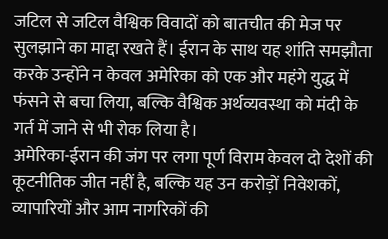जटिल से जटिल वैश्विक विवादों को बातचीत की मेज पर सुलझाने का माद्दा रखते हैं। ईरान के साथ यह शांति समझौता करके उन्होंने न केवल अमेरिका को एक और महंगे युद्ध में फंसने से बचा लिया, बल्कि वैश्विक अर्थव्यवस्था को मंदी के गर्त में जाने से भी रोक लिया है।
अमेरिका-ईरान की जंग पर लगा पूर्ण विराम केवल दो देशों की कूटनीतिक जीत नहीं है, बल्कि यह उन करोड़ों निवेशकों, व्यापारियों और आम नागरिकों की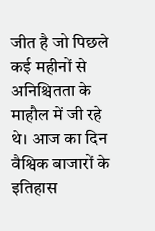जीत है जो पिछले कई महीनों से अनिश्चितता के माहौल में जी रहे थे। आज का दिन वैश्विक बाजारों के इतिहास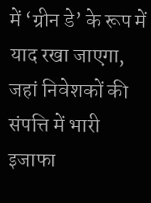में ‘ग्रीन डे’ के रूप में याद रखा जाएगा, जहां निवेशकों की संपत्ति में भारी इजाफा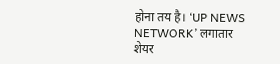होना तय है। ‘UP NEWS NETWORK’ लगातार शेयर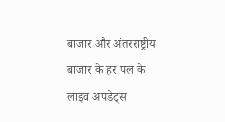बाजार और अंतरराष्ट्रीय बाजार के हर पल के लाइव अपडेट्स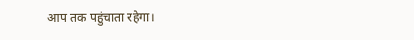आप तक पहुंचाता रहेगा।